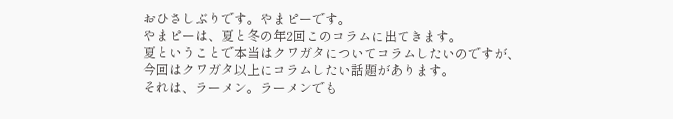おひさしぶりです。やまピーです。
やまピーは、夏と冬の年2回このコラムに出てきます。
夏ということで本当はクワガタについてコラムしたいのですが、
今回はクワガタ以上にコラムしたい話題があります。
それは、ラーメン。ラーメンでも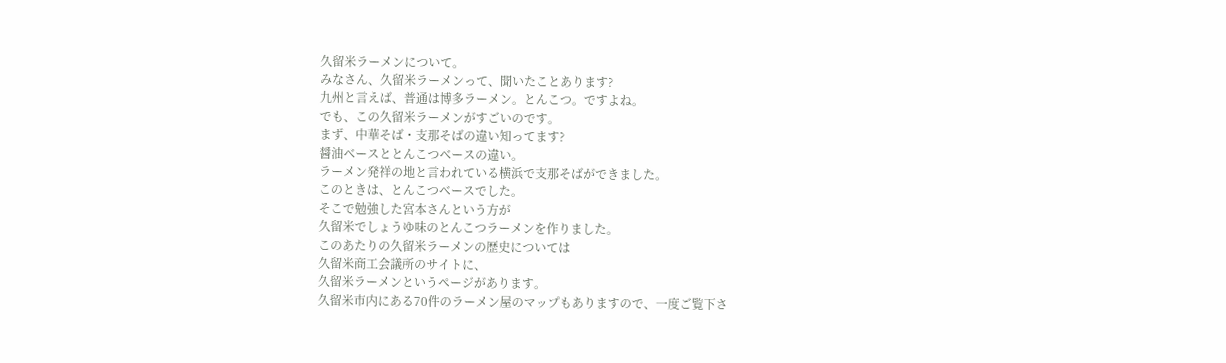久留米ラーメンについて。
みなさん、久留米ラーメンって、聞いたことあります?
九州と言えば、普通は博多ラーメン。とんこつ。ですよね。
でも、この久留米ラーメンがすごいのです。
まず、中華そば・支那そばの違い知ってます?
醤油ベースととんこつベースの違い。
ラーメン発祥の地と言われている横浜で支那そばができました。
このときは、とんこつベースでした。
そこで勉強した宮本さんという方が
久留米でしょうゆ味のとんこつラーメンを作りました。
このあたりの久留米ラーメンの歴史については
久留米商工会議所のサイトに、
久留米ラーメンというページがあります。
久留米市内にある70件のラーメン屋のマップもありますので、一度ご覧下さ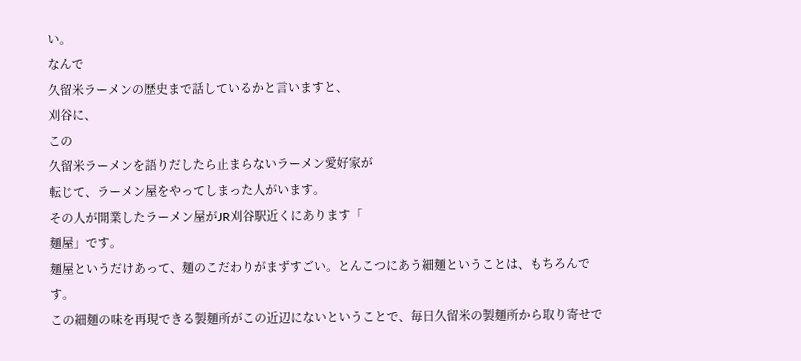い。
なんで
久留米ラーメンの歴史まで話しているかと言いますと、
刈谷に、
この
久留米ラーメンを語りだしたら止まらないラーメン愛好家が
転じて、ラーメン屋をやってしまった人がいます。
その人が開業したラーメン屋がJR刈谷駅近くにあります「
麺屋」です。
麺屋というだけあって、麺のこだわりがまずすごい。とんこつにあう細麺ということは、もちろんです。
この細麺の味を再現できる製麺所がこの近辺にないということで、毎日久留米の製麺所から取り寄せで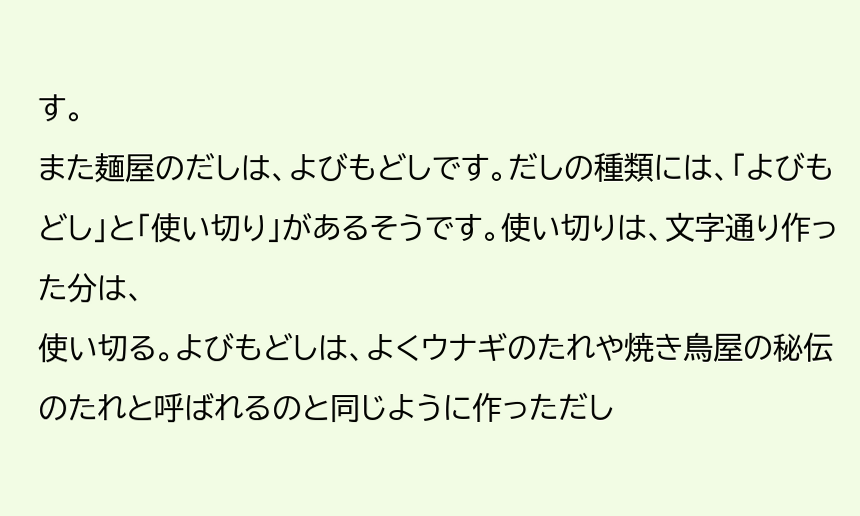す。
また麺屋のだしは、よびもどしです。だしの種類には、「よびもどし」と「使い切り」があるそうです。使い切りは、文字通り作った分は、
使い切る。よびもどしは、よくウナギのたれや焼き鳥屋の秘伝のたれと呼ばれるのと同じように作っただし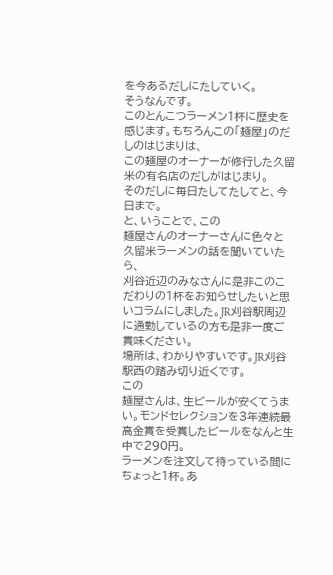を今あるだしにたしていく。
そうなんです。
このとんこつラーメン1杯に歴史を感じます。もちろんこの「麺屋」のだしのはじまりは、
この麺屋のオーナーが修行した久留米の有名店のだしがはじまり。
そのだしに毎日たしてたしてと、今日まで。
と、いうことで、この
麺屋さんのオーナーさんに色々と
久留米ラーメンの話を聞いていたら、
刈谷近辺のみなさんに是非このこだわりの1杯をお知らせしたいと思いコラムにしました。JR刈谷駅周辺に通勤しているの方も是非一度ご賞味ください。
場所は、わかりやすいです。JR刈谷駅西の踏み切り近くです。
この
麺屋さんは、生ビールが安くてうまい。モンドセレクションを3年連続最高金賞を受賞したビールをなんと生中で290円。
ラーメンを注文して待っている間にちょっと1杯。あ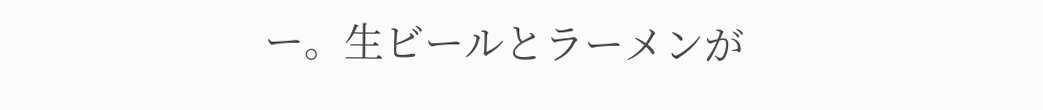ー。生ビールとラーメンが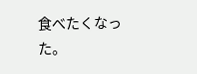食べたくなった。